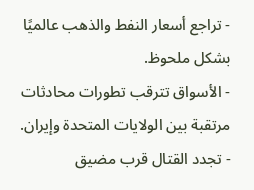- تراجع أسعار النفط والذهب عالميًا بشكل ملحوظ.
- الأسواق تترقب تطورات محادثات مرتقبة بين الولايات المتحدة وإيران.
- تجدد القتال قرب مضيق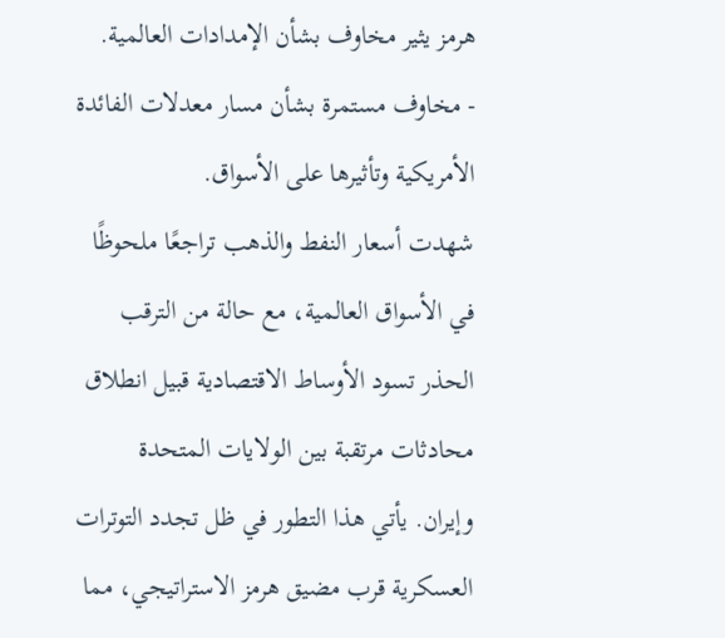هرمز يثير مخاوف بشأن الإمدادات العالمية.
- مخاوف مستمرة بشأن مسار معدلات الفائدة الأمريكية وتأثيرها على الأسواق.
شهدت أسعار النفط والذهب تراجعًا ملحوظًا في الأسواق العالمية، مع حالة من الترقب الحذر تسود الأوساط الاقتصادية قبيل انطلاق محادثات مرتقبة بين الولايات المتحدة وإيران. يأتي هذا التطور في ظل تجدد التوترات العسكرية قرب مضيق هرمز الاستراتيجي، مما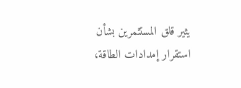يثير قلق المستثمرين بشأن استقرار إمدادات الطاقة،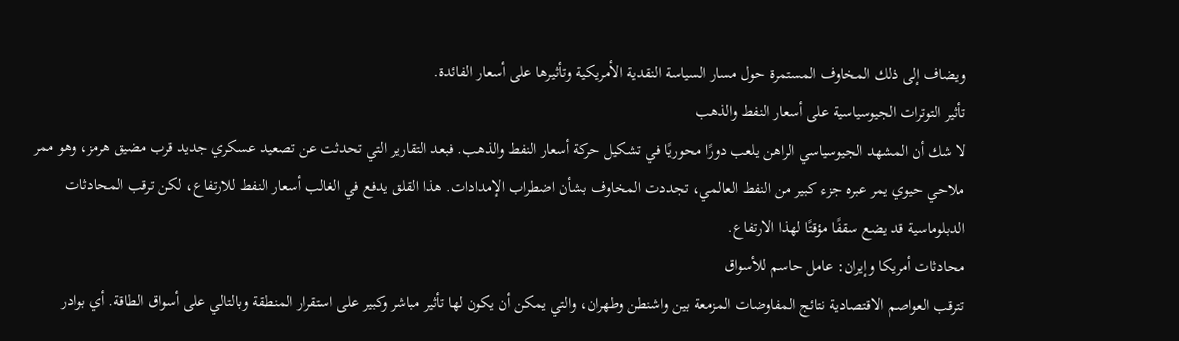ويضاف إلى ذلك المخاوف المستمرة حول مسار السياسة النقدية الأمريكية وتأثيرها على أسعار الفائدة.
تأثير التوترات الجيوسياسية على أسعار النفط والذهب
لا شك أن المشهد الجيوسياسي الراهن يلعب دورًا محوريًا في تشكيل حركة أسعار النفط والذهب. فبعد التقارير التي تحدثت عن تصعيد عسكري جديد قرب مضيق هرمز، وهو ممر ملاحي حيوي يمر عبره جزء كبير من النفط العالمي، تجددت المخاوف بشأن اضطراب الإمدادات. هذا القلق يدفع في الغالب أسعار النفط للارتفاع، لكن ترقب المحادثات الدبلوماسية قد يضع سقفًا مؤقتًا لهذا الارتفاع.
محادثات أمريكا وإيران: عامل حاسم للأسواق
تترقب العواصم الاقتصادية نتائج المفاوضات المزمعة بين واشنطن وطهران، والتي يمكن أن يكون لها تأثير مباشر وكبير على استقرار المنطقة وبالتالي على أسواق الطاقة. أي بوادر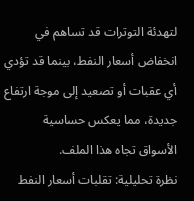لتهدئة التوترات قد تساهم في انخفاض أسعار النفط، بينما قد تؤدي أي عقبات أو تصعيد إلى موجة ارتفاع جديدة، مما يعكس حساسية الأسواق تجاه هذا الملف.
نظرة تحليلية: تقلبات أسعار النفط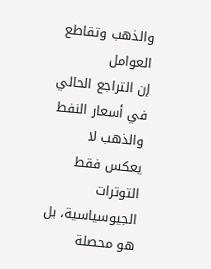والذهب وتقاطع العوامل
إن التراجع الحالي في أسعار النفط والذهب لا يعكس فقط التوترات الجيوسياسية، بل هو محصلة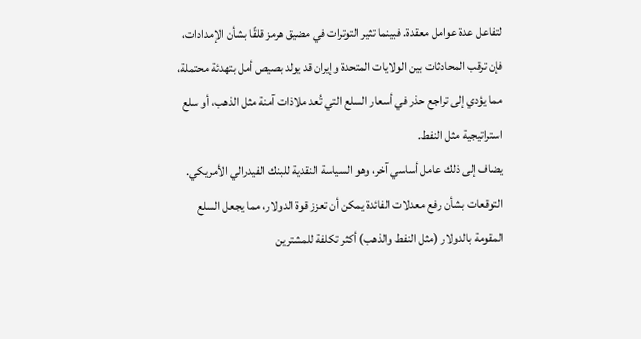لتفاعل عدة عوامل معقدة. فبينما تثير التوترات في مضيق هرمز قلقًا بشأن الإمدادات، فإن ترقب المحادثات بين الولايات المتحدة وإيران قد يولد بصيص أمل بتهدئة محتملة، مما يؤدي إلى تراجع حذر في أسعار السلع التي تُعد ملاذات آمنة مثل الذهب، أو سلع استراتيجية مثل النفط.
يضاف إلى ذلك عامل أساسي آخر، وهو السياسة النقدية للبنك الفيدرالي الأمريكي. التوقعات بشأن رفع معدلات الفائدة يمكن أن تعزز قوة الدولار، مما يجعل السلع المقومة بالدولار (مثل النفط والذهب) أكثر تكلفة للمشترين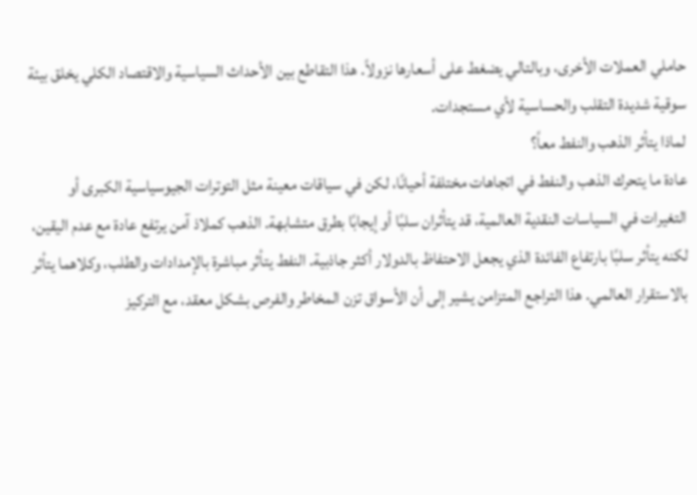حاملي العملات الأخرى، وبالتالي يضغط على أسعارها نزولاً. هذا التقاطع بين الأحداث السياسية والاقتصاد الكلي يخلق بيئة سوقية شديدة التقلب والحساسية لأي مستجدات.
لماذا يتأثر الذهب والنفط معاً؟
عادة ما يتحرك الذهب والنفط في اتجاهات مختلفة أحيانًا، لكن في سياقات معينة مثل التوترات الجيوسياسية الكبرى أو التغيرات في السياسات النقدية العالمية، قد يتأثران سلبًا أو إيجابًا بطرق متشابهة. الذهب كملاذ آمن يرتفع عادة مع عدم اليقين، لكنه يتأثر سلبًا بارتفاع الفائدة الذي يجعل الاحتفاظ بالدولار أكثر جاذبية. النفط يتأثر مباشرة بالإمدادات والطلب، وكلاهما يتأثر بالاستقرار العالمي. هذا التراجع المتزامن يشير إلى أن الأسواق تزن المخاطر والفرص بشكل معقد، مع التركيز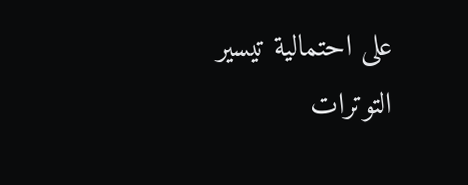على احتمالية تيسير التوترات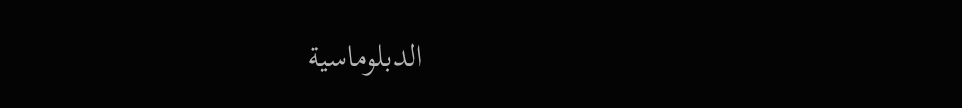الدبلوماسية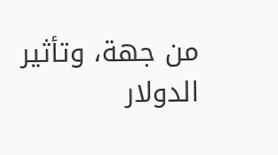من جهة، وتأثير الدولار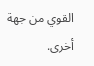القوي من جهة أخرى.